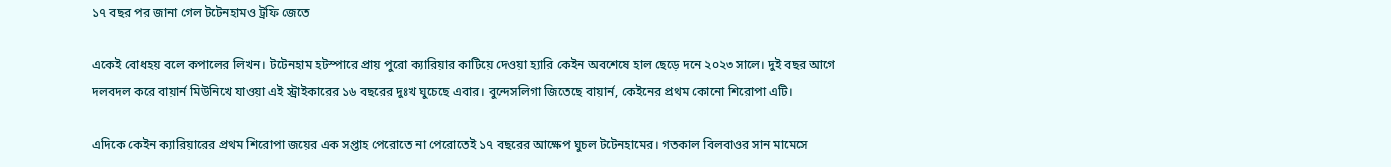১৭ বছর পর জানা গেল টটেনহামও ট্রফি জেতে

একেই বোধহয় বলে কপালের লিখন। টটেনহাম হটস্পারে প্রায় পুরো ক্যারিয়ার কাটিয়ে দেওয়া হ্যারি কেইন অবশেষে হাল ছেড়ে দনে ২০২৩ সালে। দুই বছর আগে দলবদল করে বায়ার্ন মিউনিখে যাওয়া এই স্ট্রাইকারের ১৬ বছরের দুঃখ ঘুচেছে এবার। বুন্দেসলিগা জিতেছে বায়ার্ন, কেইনের প্রথম কোনো শিরোপা এটি।

এদিকে কেইন ক্যারিয়ারের প্রথম শিরোপা জয়ের এক সপ্তাহ পেরোতে না পেরোতেই ১৭ বছরের আক্ষেপ ঘুচল টটেনহামের। গতকাল বিলবাওর সান মামেসে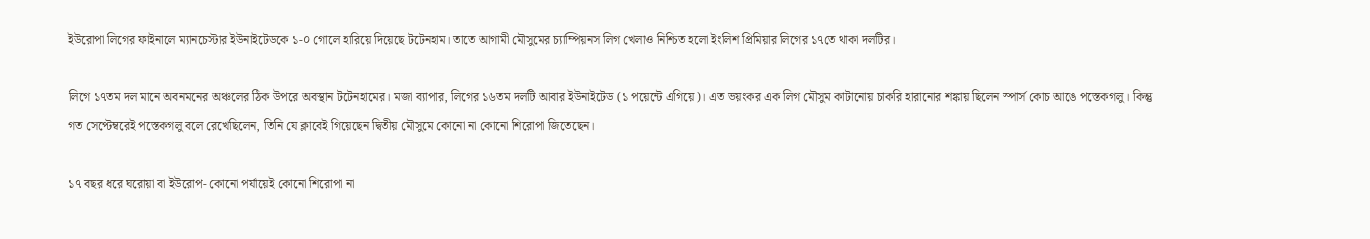ইউরোপা লিগের ফাইনালে ম্যানচেস্টার ইউনাইটেডকে ১-০ গোলে হারিয়ে দিয়েছে টটেনহাম। তাতে আগামী মৌসুমের চ্যাম্পিয়নস লিগ খেলাও নিশ্চিত হলো ইংলিশ প্রিমিয়ার লিগের ১৭তে থাকা দলটির।

লিগে ১৭তম দল মানে অবনমনের অঞ্চলের ঠিক উপরে অবস্থান টটেনহামের। মজা ব্যাপার, লিগের ১৬তম দলটি আবার ইউনাইটেড (১ পয়েন্টে এগিয়ে)। এত ভয়ংকর এক লিগ মৌসুম কাটানোয় চাকরি হারানোর শঙ্কায় ছিলেন স্পার্স কোচ আঙে পস্তেকগলু। কিন্তু গত সেপ্টেম্বরেই পস্তেকগলু বলে রেখেছিলেন, তিনি যে ক্লাবেই গিয়েছেন দ্বিতীয় মৌসুমে কোনো না কোনো শিরোপা জিতেছেন।

১৭ বছর ধরে ঘরোয়া বা ইউরোপ- কোনো পর্যায়েই কোনো শিরোপা না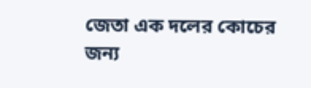জেতা এক দলের কোচের জন্য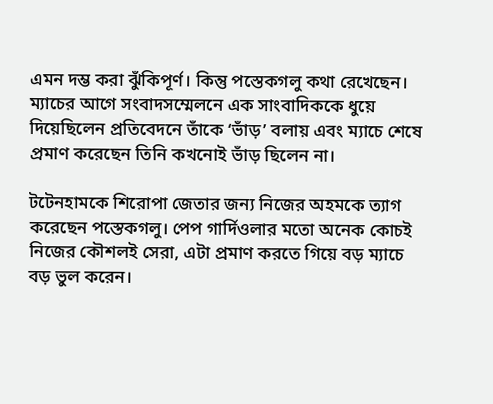এমন দম্ভ করা ঝুঁকিপূর্ণ। কিন্তু পস্তেকগলু কথা রেখেছেন। ম্যাচের আগে সংবাদসম্মেলনে এক সাংবাদিককে ধুয়ে দিয়েছিলেন প্রতিবেদনে তাঁকে ‘ভাঁড়’ বলায় এবং ম্যাচে শেষে প্রমাণ করেছেন তিনি কখনোই ভাঁড় ছিলেন না।

টটেনহামকে শিরোপা জেতার জন্য নিজের অহমকে ত্যাগ করেছেন পস্তেকগলু। পেপ গার্দিওলার মতো অনেক কোচই নিজের কৌশলই সেরা, এটা প্রমাণ করতে গিয়ে বড় ম্যাচে বড় ভুল করেন।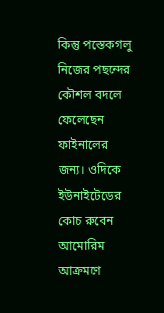কিন্তু পস্তেকগলু নিজের পছন্দের কৌশল বদলে ফেলেছেন ফাইনালের জন্য। ওদিকে ইউনাইটেডের কোচ রুবেন আমোরিম আক্রমণে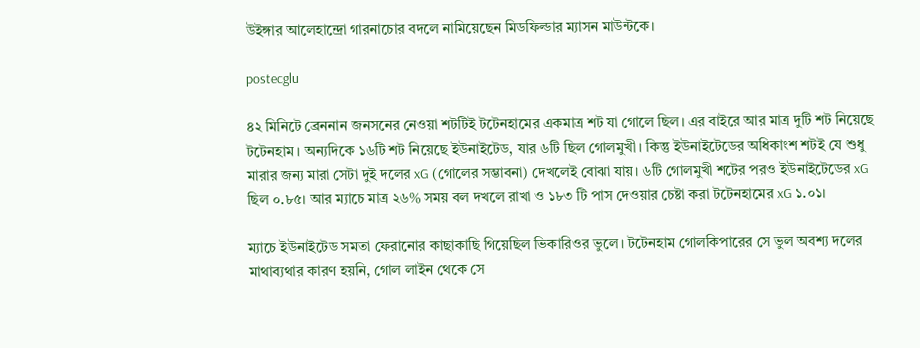উইঙ্গার আলেহান্দ্রো গারনাচোর বদলে নামিয়েছেন মিডফিল্ডার ম্যাসন মাউন্টকে।

postecglu

৪২ মিনিটে ব্রেননান জনসনের নেওয়া শটটিই টটেনহামের একমাত্র শট যা গোলে ছিল। এর বাইরে আর মাত্র দুটি শট নিয়েছে টটেনহাম। অন্যদিকে ১৬টি শট নিয়েছে ইউনাইটেড, যার ৬টি ছিল গোলমুখী। কিন্তু ইউনাইটেডের অধিকাংশ শটই যে শুধু মারার জন্য মারা সেটা দুই দলের xG (গোলের সম্ভাবনা) দেখলেই বোঝা যায়। ৬টি গোলমুখী শটের পরও ইউনাইটেডের xG ছিল ০.৮৫। আর ম্যাচে মাত্র ২৬% সময় বল দখলে রাখা ও ১৮৩ টি পাস দেওয়ার চেষ্টা করা টটেনহামের xG ১.০১।

ম্যাচে ইউনাইটেড সমতা ফেরানোর কাছাকাছি গিয়েছিল ভিকারিওর ভুলে। টটেনহাম গোলকিপারের সে ভুল অবশ্য দলের মাথাব্যথার কারণ হয়নি, গোল লাইন থেকে সে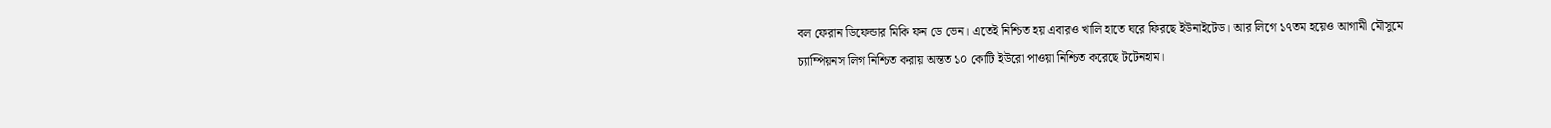বল ফেরান ডিফেন্ডার মিকি ফন ডে ভেন। এতেই নিশ্চিত হয় এবারও খালি হাতে ঘরে ফিরছে ইউনাইটেড। আর লিগে ১৭তম হয়েও আগামী মৌসুমে চ্যাম্পিয়নস লিগ নিশ্চিত করায় অন্তত ১০ কোটি ইউরো পাওয়া নিশ্চিত করেছে টটেনহাম।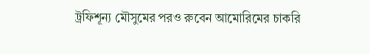ট্রফিশূন্য মৌসুমের পরও রুবেন আমোরিমের চাকরি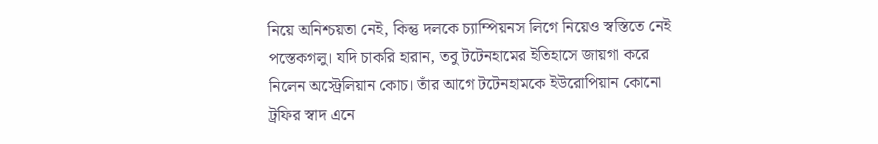নিয়ে অনিশ্চয়তা নেই, কিন্তু দলকে চ্যাম্পিয়নস লিগে নিয়েও স্বস্তিতে নেই পস্তেকগলু। যদি চাকরি হারান, তবু টটেনহামের ইতিহাসে জায়গা করে নিলেন অস্ট্রেলিয়ান কোচ। তাঁর আগে টটেনহামকে ইউরোপিয়ান কোনো ট্রফির স্বাদ এনে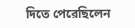দিতে পেরেছিলেন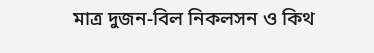মাত্র দুজন-বিল নিকলসন ও কিথ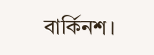বার্কিনশ।